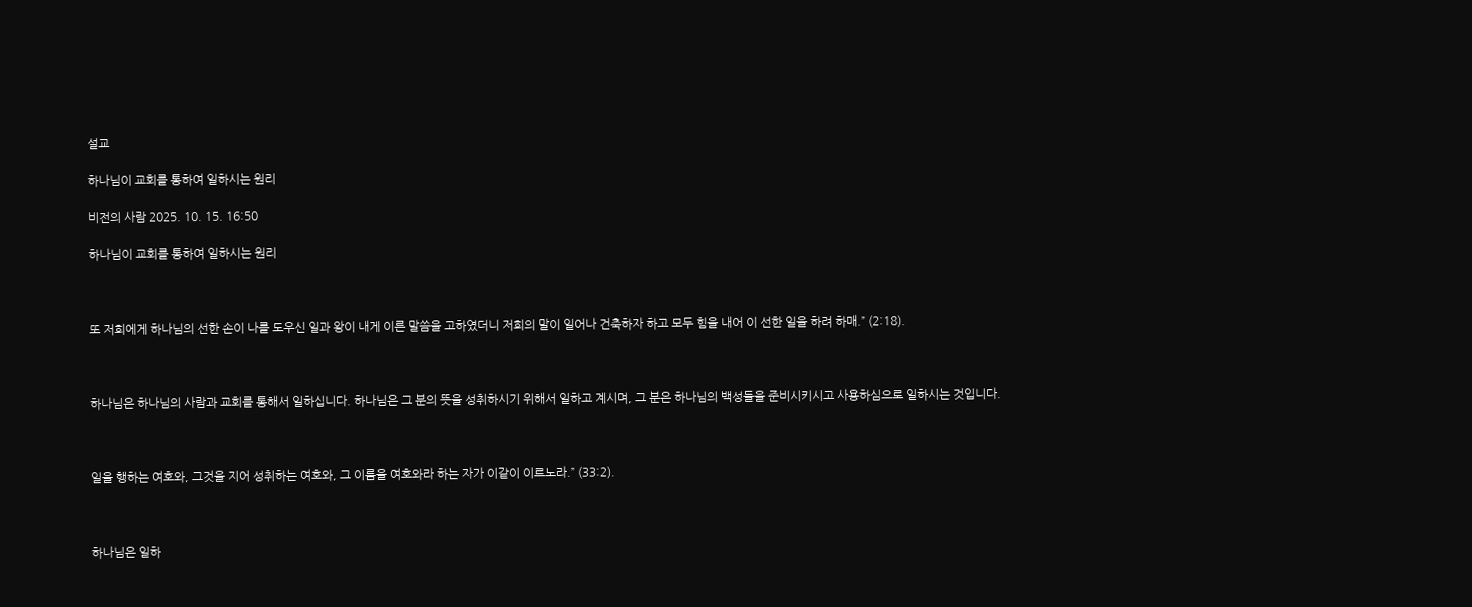설교

하나님이 교회를 통하여 일하시는 원리

비전의 사람 2025. 10. 15. 16:50

하나님이 교회를 통하여 일하시는 원리



또 저희에게 하나님의 선한 손이 나를 도우신 일과 왕이 내게 이른 말씀을 고하였더니 저희의 말이 일어나 건축하자 하고 모두 힘을 내어 이 선한 일을 하려 하매.” (2:18).



하나님은 하나님의 사람과 교회를 통해서 일하십니다. 하나님은 그 분의 뜻을 성취하시기 위해서 일하고 계시며, 그 분은 하나님의 백성들을 준비시키시고 사용하심으로 일하시는 것입니다.



일을 행하는 여호와, 그것을 지어 성취하는 여호와, 그 이름을 여호와라 하는 자가 이같이 이르노라.” (33:2).



하나님은 일하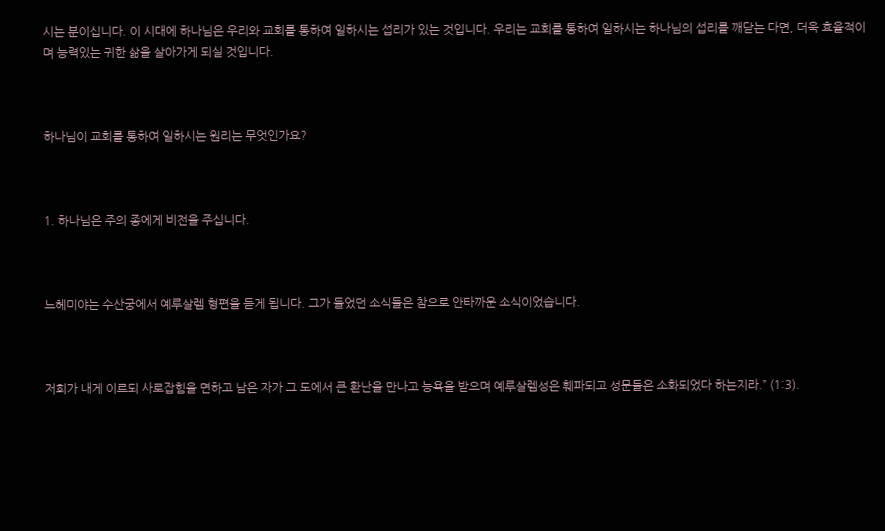시는 분이십니다. 이 시대에 하나님은 우리와 교회를 통하여 일하시는 섭리가 있는 것입니다. 우리는 교회를 통하여 일하시는 하나님의 섭리를 깨닫는 다면, 더욱 효율적이며 능력있는 귀한 삶을 살아가게 되실 것입니다.



하나님이 교회를 통하여 일하시는 원리는 무엇인가요?



1. 하나님은 주의 종에게 비전을 주십니다.



느헤미야는 수산궁에서 예루살렘 형편을 듣게 됩니다. 그가 들었던 소식들은 참으로 안타까운 소식이었습니다.



저희가 내게 이르되 사로잡힘을 면하고 남은 자가 그 도에서 큰 환난을 만나고 능욕을 받으며 예루살렘성은 훼파되고 성문들은 소화되었다 하는지라.” (1:3).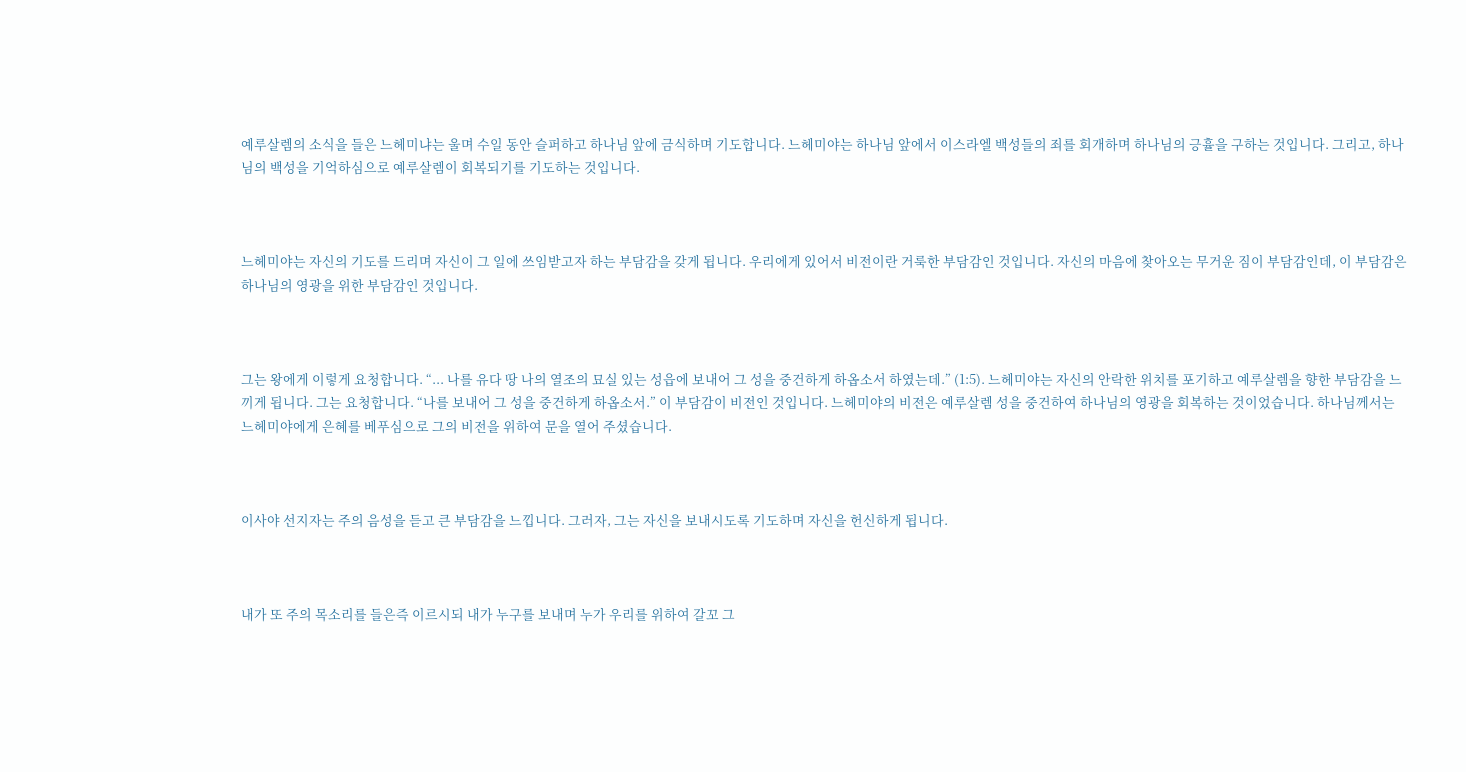예루살렘의 소식을 들은 느헤미냐는 울며 수일 동안 슬퍼하고 하나님 앞에 금식하며 기도합니다. 느헤미야는 하나님 앞에서 이스라엘 백성들의 죄를 회개하며 하나님의 긍휼을 구하는 것입니다. 그리고, 하나님의 백성을 기억하심으로 예루살렘이 회복되기를 기도하는 것입니다.



느헤미야는 자신의 기도를 드리며 자신이 그 일에 쓰임받고자 하는 부담감을 갖게 됩니다. 우리에게 있어서 비전이란 거룩한 부담감인 것입니다. 자신의 마음에 찾아오는 무거운 짐이 부담감인데, 이 부담감은 하나님의 영광을 위한 부담감인 것입니다.



그는 왕에게 이렇게 요청합니다. “... 나를 유다 땅 나의 열조의 묘실 있는 성읍에 보내어 그 성을 중건하게 하옵소서 하였는데.” (1:5). 느헤미야는 자신의 안락한 위치를 포기하고 예루살렘을 향한 부담감을 느끼게 됩니다. 그는 요청합니다. “나를 보내어 그 성을 중건하게 하옵소서.” 이 부담감이 비전인 것입니다. 느헤미야의 비전은 예루살렘 성을 중건하여 하나님의 영광을 회복하는 것이었습니다. 하나님께서는 느헤미야에게 은혜를 베푸심으로 그의 비전을 위하여 문을 열어 주셨습니다.



이사야 선지자는 주의 음성을 듣고 큰 부담감을 느낍니다. 그러자, 그는 자신을 보내시도록 기도하며 자신을 헌신하게 됩니다.



내가 또 주의 목소리를 들은즉 이르시되 내가 누구를 보내며 누가 우리를 위하여 갈꼬 그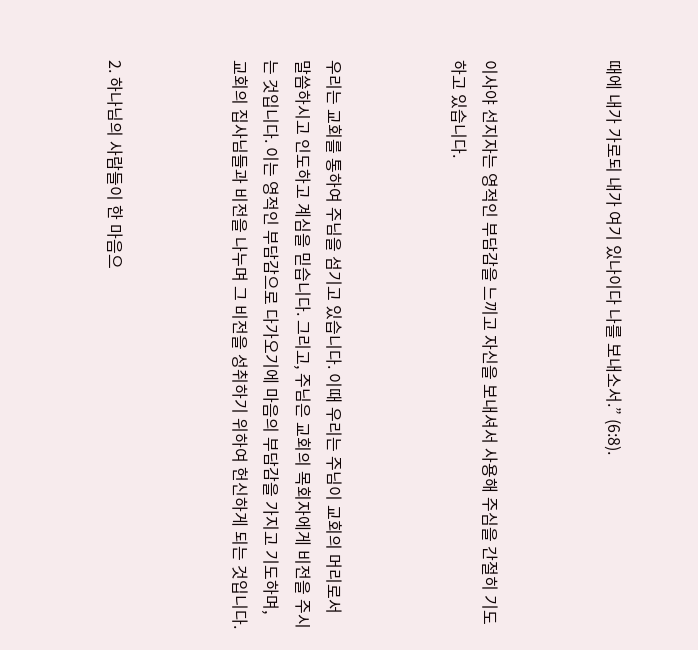때에 내가 가로되 내가 여기 있나이다 나를 보내소서.” (6:8).



이사야 선지자는 영적인 부담감을 느끼고 자신을 보내셔서 사용해 주심을 간절히 기도하고 있습니다.



우리는 교회를 통하여 주님을 섬기고 있습니다. 이때 우리는 주님이 교회의 머리로서 말씀하시고 인도하고 계심을 믿습니다. 그리고, 주님은 교회의 목회자에게 비전을 주시는 것입니다. 이는 영적인 부담감으로 다가오기에 마음의 부담감을 가지고 기도하며, 교회의 집사님들과 비전을 나누며 그 비전을 성취하기 위하여 헌신하게 되는 것입니다.



2. 하나님의 사람들이 한 마음으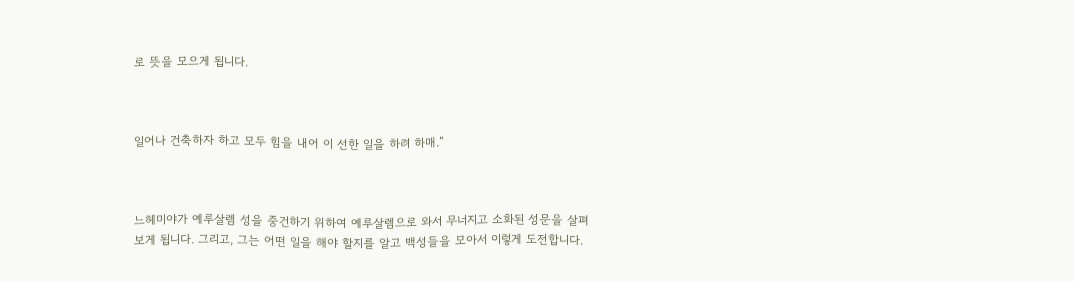로 뜻을 모으게 됩니다.



일어나 건축하자 하고 모두 힘을 내어 이 선한 일을 하려 하매.”



느헤미야가 예루살렘 성을 중건하기 위하여 예루살렘으로 와서 무너지고 소화된 성문을 살펴보게 됩니다. 그리고, 그는 어떤 일을 해야 할지를 알고 백성들을 모아서 이렇게 도전합니다.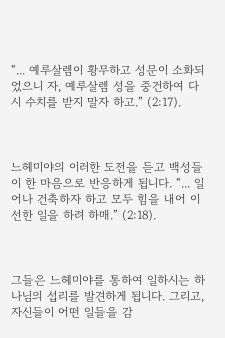“... 예루살렘이 황무하고 성문이 소화되었으니 자, 예루살렘 성을 중건하여 다시 수치를 받지 말자 하고.” (2:17).



느헤미야의 이러한 도전을 듣고 백성들이 한 마음으로 반응하게 됩니다. “... 일어나 건축하자 하고 모두 힘을 내어 이 선한 일을 하려 하매.” (2:18).



그들은 느헤미야를 통하여 일하시는 하나님의 섭리를 발견하게 됩니다. 그리고, 자신들이 어떤 일들을 감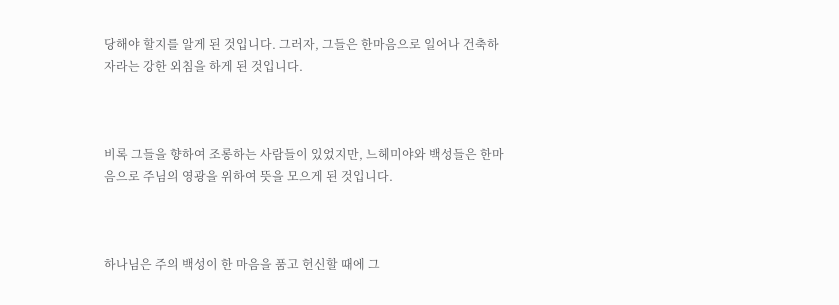당해야 할지를 알게 된 것입니다. 그러자, 그들은 한마음으로 일어나 건축하자라는 강한 외침을 하게 된 것입니다.



비록 그들을 향하여 조롱하는 사람들이 있었지만, 느헤미야와 백성들은 한마음으로 주님의 영광을 위하여 뜻을 모으게 된 것입니다.



하나님은 주의 백성이 한 마음을 품고 헌신할 때에 그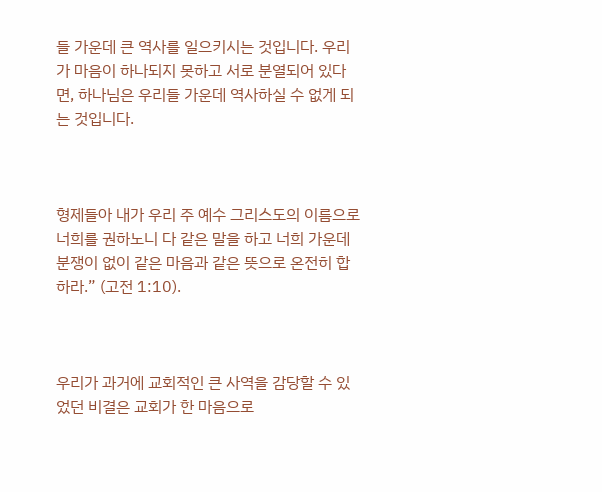들 가운데 큰 역사를 일으키시는 것입니다. 우리가 마음이 하나되지 못하고 서로 분열되어 있다면, 하나님은 우리들 가운데 역사하실 수 없게 되는 것입니다.



형제들아 내가 우리 주 예수 그리스도의 이름으로 너희를 권하노니 다 같은 말을 하고 너희 가운데 분쟁이 없이 같은 마음과 같은 뜻으로 온전히 합하라.” (고전 1:10).



우리가 과거에 교회적인 큰 사역을 감당할 수 있었던 비결은 교회가 한 마음으로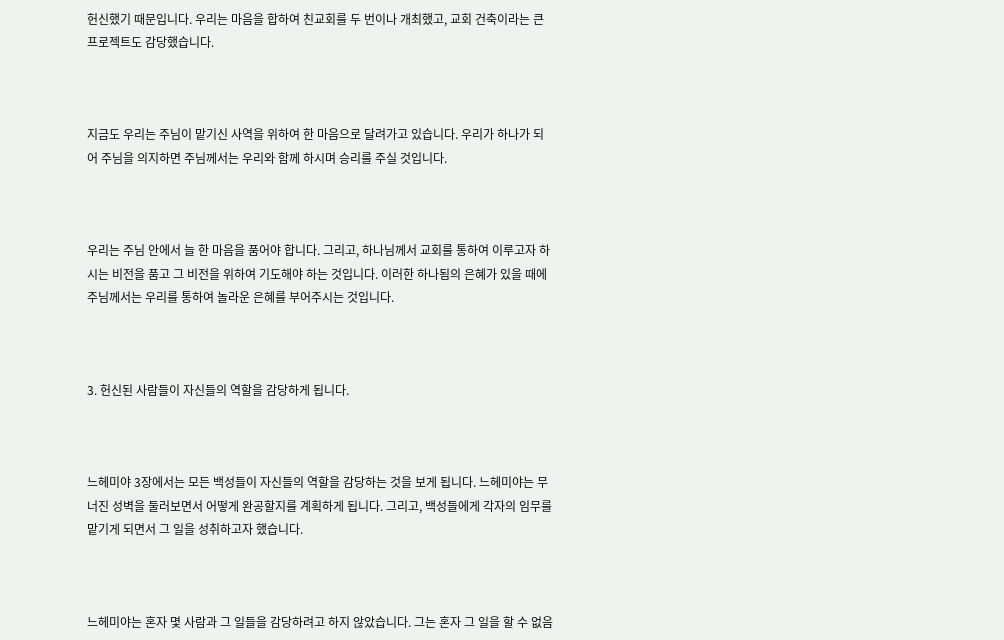헌신했기 때문입니다. 우리는 마음을 합하여 친교회를 두 번이나 개최했고, 교회 건축이라는 큰 프로젝트도 감당했습니다.



지금도 우리는 주님이 맡기신 사역을 위하여 한 마음으로 달려가고 있습니다. 우리가 하나가 되어 주님을 의지하면 주님께서는 우리와 함께 하시며 승리를 주실 것입니다.



우리는 주님 안에서 늘 한 마음을 품어야 합니다. 그리고, 하나님께서 교회를 통하여 이루고자 하시는 비전을 품고 그 비전을 위하여 기도해야 하는 것입니다. 이러한 하나됨의 은혜가 있을 때에 주님께서는 우리를 통하여 놀라운 은혜를 부어주시는 것입니다.



3. 헌신된 사람들이 자신들의 역할을 감당하게 됩니다.



느헤미야 3장에서는 모든 백성들이 자신들의 역할을 감당하는 것을 보게 됩니다. 느헤미야는 무너진 성벽을 둘러보면서 어떻게 완공할지를 계획하게 됩니다. 그리고, 백성들에게 각자의 임무를 맡기게 되면서 그 일을 성취하고자 했습니다.



느헤미야는 혼자 몇 사람과 그 일들을 감당하려고 하지 않았습니다. 그는 혼자 그 일을 할 수 없음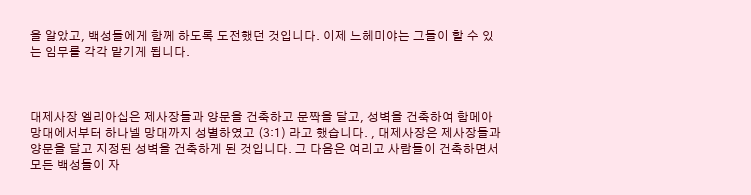을 알았고, 백성들에게 함께 하도록 도전했던 것입니다. 이제 느헤미야는 그들이 할 수 있는 임무를 각각 맡기게 됩니다.



대제사장 엘리아십은 제사장들과 양문을 건축하고 문짝을 달고, 성벽을 건축하여 함메아 망대에서부터 하나넬 망대까지 성별하였고 (3:1) 라고 했습니다. , 대제사장은 제사장들과 양문을 달고 지정된 성벽을 건축하게 된 것입니다. 그 다음은 여리고 사람들이 건축하면서 모든 백성들이 자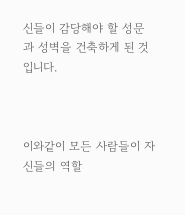신들이 감당해야 할 성문과 성벽을 건축하게 된 것입니다.



이와같이 모든 사람들이 자신들의 역할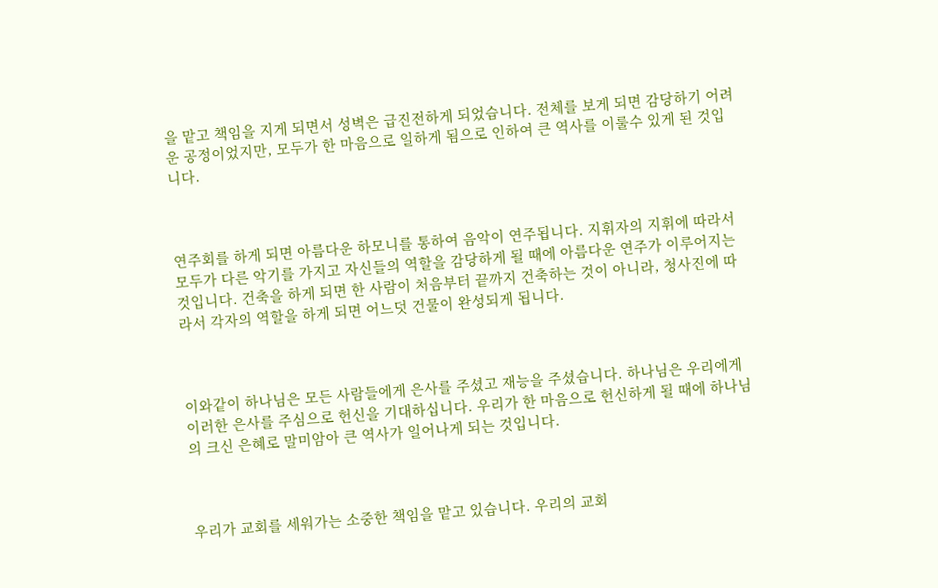을 맡고 책임을 지게 되면서 성벽은 급진전하게 되었습니다. 전체를 보게 되면 감당하기 어려운 공정이었지만, 모두가 한 마음으로 일하게 됨으로 인하여 큰 역사를 이룰수 있게 된 것입니다.



연주회를 하게 되면 아름다운 하모니를 통하여 음악이 연주됩니다. 지휘자의 지휘에 따라서 모두가 다른 악기를 가지고 자신들의 역할을 감당하게 될 때에 아름다운 연주가 이루어지는 것입니다. 건축을 하게 되면 한 사람이 처음부터 끝까지 건축하는 것이 아니라, 청사진에 따라서 각자의 역할을 하게 되면 어느덧 건물이 완성되게 됩니다.



이와같이 하나님은 모든 사람들에게 은사를 주셨고 재능을 주셨습니다. 하나님은 우리에게 이러한 은사를 주심으로 헌신을 기대하십니다. 우리가 한 마음으로 헌신하게 될 때에 하나님의 크신 은혜로 말미암아 큰 역사가 일어나게 되는 것입니다.



우리가 교회를 세워가는 소중한 책임을 맡고 있습니다. 우리의 교회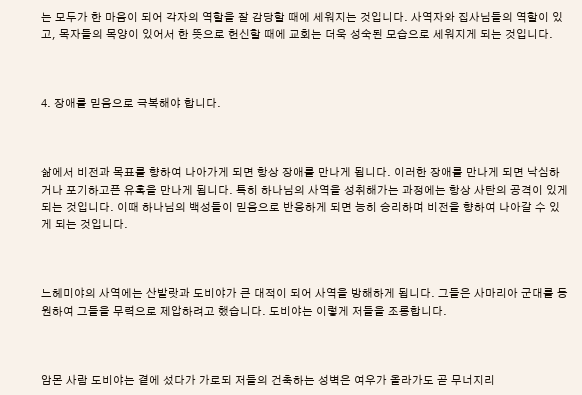는 모두가 한 마음이 되어 각자의 역할을 잘 감당할 때에 세워지는 것입니다. 사역자와 집사님들의 역할이 있고, 목자들의 목양이 있어서 한 뜻으로 헌신할 때에 교회는 더욱 성숙된 모습으로 세워지게 되는 것입니다.



4. 장애를 믿음으로 극복해야 합니다.



삶에서 비전과 목표를 향하여 나아가게 되면 항상 장애를 만나게 됩니다. 이러한 장애를 만나게 되면 낙심하거나 포기하고픈 유혹을 만나게 됩니다. 특히 하나님의 사역을 성취해가는 과정에는 항상 사탄의 공격이 있게 되는 것입니다. 이때 하나님의 백성들이 믿음으로 반응하게 되면 능히 승리하며 비전을 향하여 나아갈 수 있게 되는 것입니다.



느헤미야의 사역에는 산발랏과 도비야가 큰 대적이 되어 사역을 방해하게 됩니다. 그들은 사마리아 군대를 동원하여 그들을 무력으로 제압하려고 했습니다. 도비야는 이렇게 저들을 조롱합니다.



암몬 사람 도비야는 곁에 섰다가 가로되 저들의 건축하는 성벽은 여우가 올라가도 곧 무너지리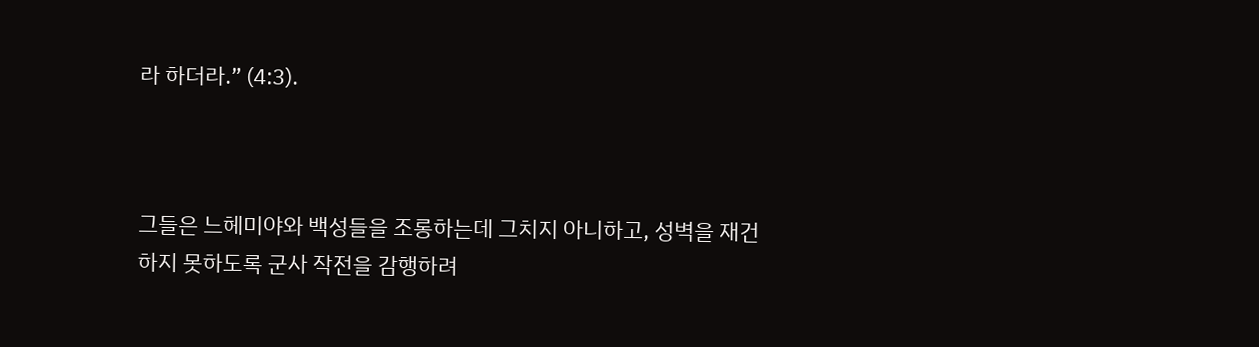라 하더라.” (4:3).



그들은 느헤미야와 백성들을 조롱하는데 그치지 아니하고, 성벽을 재건하지 못하도록 군사 작전을 감행하려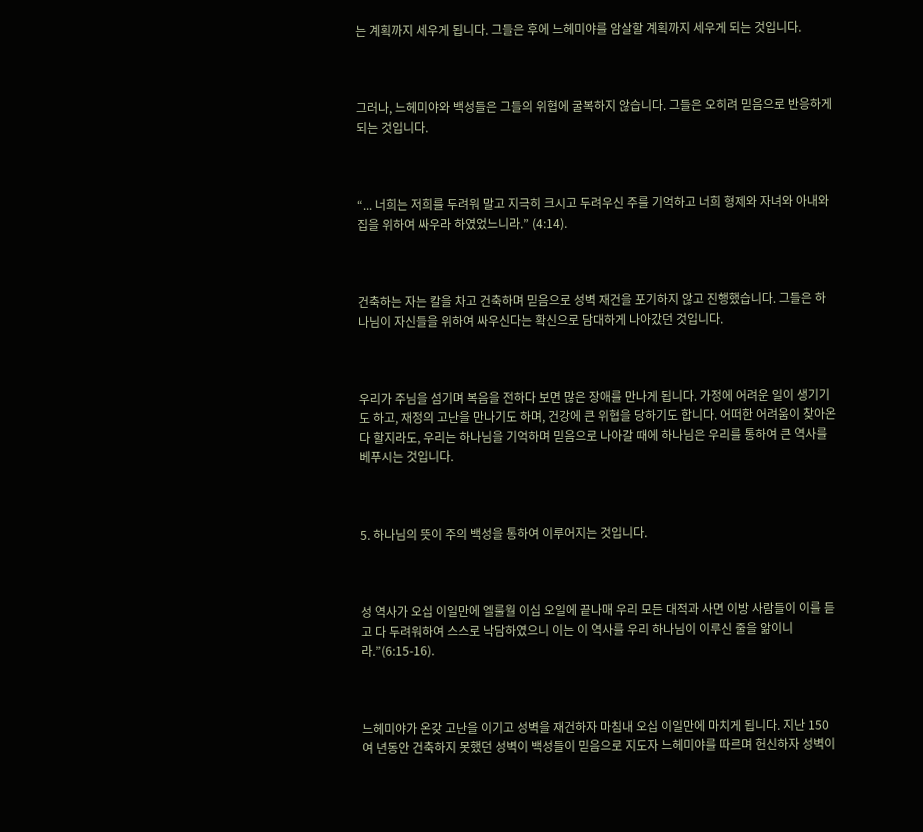는 계획까지 세우게 됩니다. 그들은 후에 느헤미야를 암살할 계획까지 세우게 되는 것입니다.



그러나, 느헤미야와 백성들은 그들의 위협에 굴복하지 않습니다. 그들은 오히려 믿음으로 반응하게 되는 것입니다.



“... 너희는 저희를 두려워 말고 지극히 크시고 두려우신 주를 기억하고 너희 형제와 자녀와 아내와 집을 위하여 싸우라 하였었느니라.” (4:14).



건축하는 자는 칼을 차고 건축하며 믿음으로 성벽 재건을 포기하지 않고 진행했습니다. 그들은 하나님이 자신들을 위하여 싸우신다는 확신으로 담대하게 나아갔던 것입니다.



우리가 주님을 섬기며 복음을 전하다 보면 많은 장애를 만나게 됩니다. 가정에 어려운 일이 생기기도 하고, 재정의 고난을 만나기도 하며, 건강에 큰 위협을 당하기도 합니다. 어떠한 어려움이 찾아온다 할지라도, 우리는 하나님을 기억하며 믿음으로 나아갈 때에 하나님은 우리를 통하여 큰 역사를 베푸시는 것입니다.



5. 하나님의 뜻이 주의 백성을 통하여 이루어지는 것입니다.



성 역사가 오십 이일만에 엘룰월 이십 오일에 끝나매 우리 모든 대적과 사면 이방 사람들이 이를 듣고 다 두려워하여 스스로 낙담하였으니 이는 이 역사를 우리 하나님이 이루신 줄을 앎이니라.”(6:15-16).



느헤미야가 온갖 고난을 이기고 성벽을 재건하자 마침내 오십 이일만에 마치게 됩니다. 지난 150 여 년동안 건축하지 못했던 성벽이 백성들이 믿음으로 지도자 느헤미야를 따르며 헌신하자 성벽이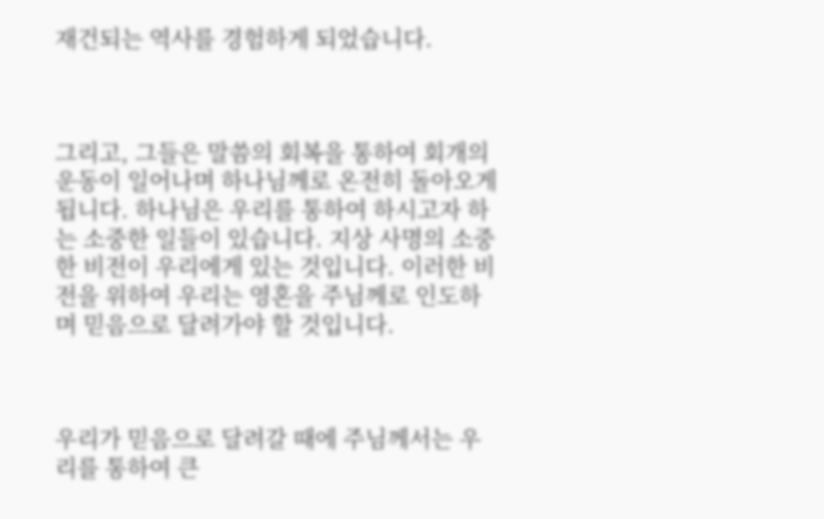재건되는 역사를 경험하게 되었습니다.



그리고, 그들은 말씀의 회복을 통하여 회개의 운동이 일어나며 하나님께로 온전히 돌아오게 됩니다. 하나님은 우리를 통하여 하시고자 하는 소중한 일들이 있습니다. 지상 사명의 소중한 비전이 우리에게 있는 것입니다. 이러한 비전을 위하여 우리는 영혼을 주님께로 인도하며 믿음으로 달려가야 할 것입니다.



우리가 믿음으로 달려갈 때에 주님께서는 우리를 통하여 큰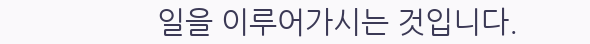일을 이루어가시는 것입니다.